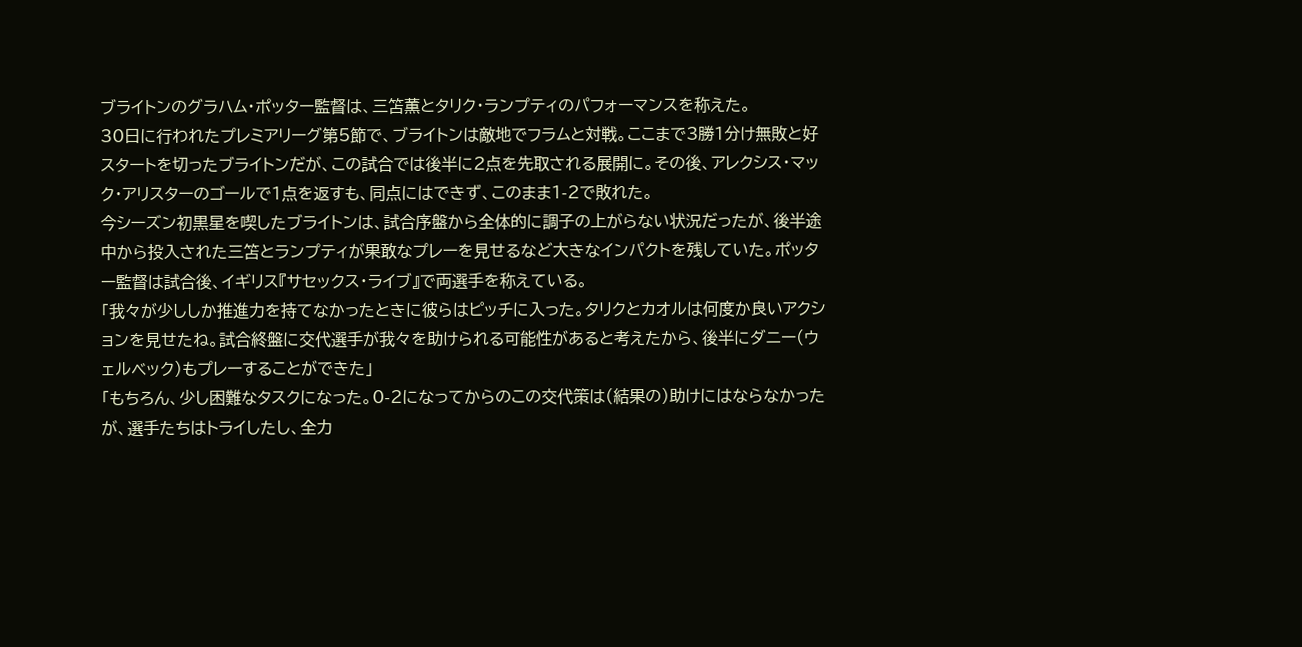ブライトンのグラハム・ポッター監督は、三笘薫とタリク・ランプティのパフォーマンスを称えた。
30日に行われたプレミアリーグ第5節で、ブライトンは敵地でフラムと対戦。ここまで3勝1分け無敗と好スタートを切ったブライトンだが、この試合では後半に2点を先取される展開に。その後、アレクシス・マック・アリスターのゴールで1点を返すも、同点にはできず、このまま1-2で敗れた。
今シーズン初黒星を喫したブライトンは、試合序盤から全体的に調子の上がらない状況だったが、後半途中から投入された三笘とランプティが果敢なプレーを見せるなど大きなインパクトを残していた。ポッター監督は試合後、イギリス『サセックス・ライブ』で両選手を称えている。
「我々が少ししか推進力を持てなかったときに彼らはピッチに入った。タリクとカオルは何度か良いアクションを見せたね。試合終盤に交代選手が我々を助けられる可能性があると考えたから、後半にダニー(ウェルベック)もプレーすることができた」
「もちろん、少し困難なタスクになった。0-2になってからのこの交代策は(結果の)助けにはならなかったが、選手たちはトライしたし、全力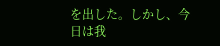を出した。しかし、今日は我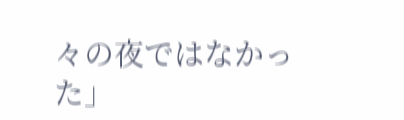々の夜ではなかった」